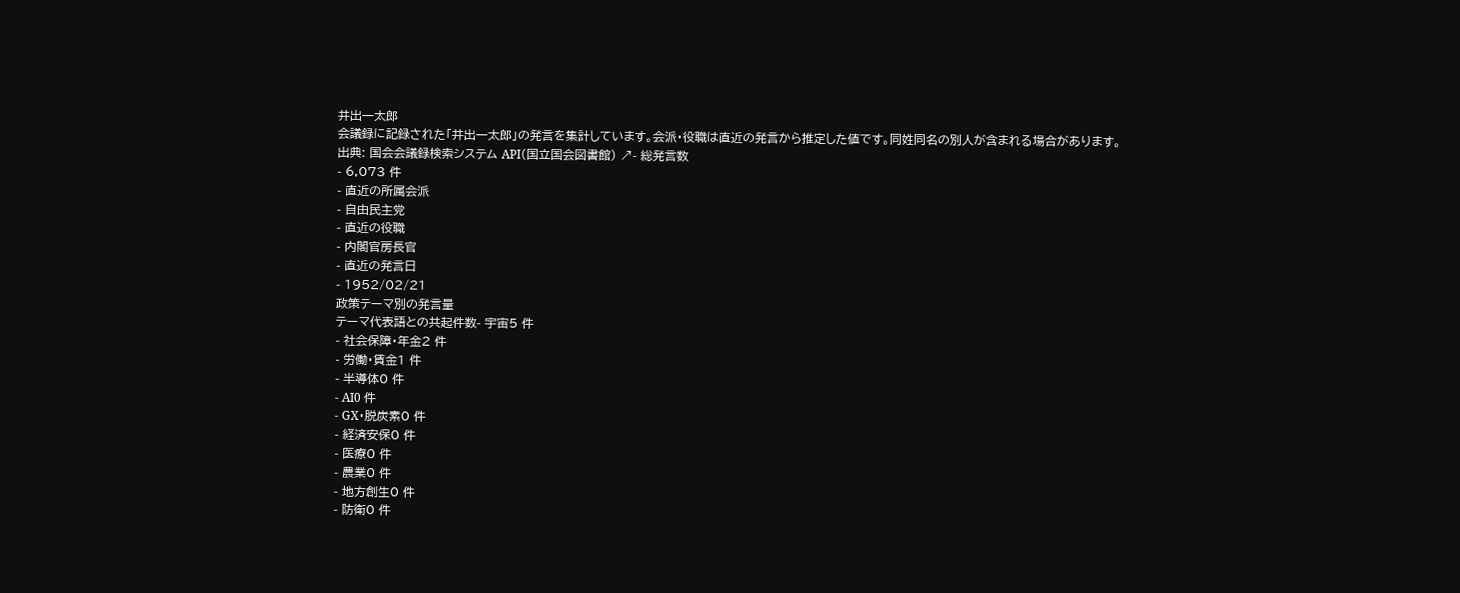井出一太郎
会議録に記録された「井出一太郎」の発言を集計しています。会派・役職は直近の発言から推定した値です。同姓同名の別人が含まれる場合があります。
出典: 国会会議録検索システム API(国立国会図書館) ↗- 総発言数
- 6,073 件
- 直近の所属会派
- 自由民主党
- 直近の役職
- 内閣官房長官
- 直近の発言日
- 1952/02/21
政策テーマ別の発言量
テーマ代表語との共起件数- 宇宙5 件
- 社会保障・年金2 件
- 労働・賃金1 件
- 半導体0 件
- AI0 件
- GX・脱炭素0 件
- 経済安保0 件
- 医療0 件
- 農業0 件
- 地方創生0 件
- 防衛0 件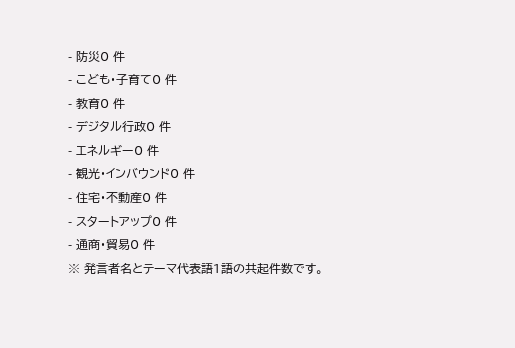- 防災0 件
- こども・子育て0 件
- 教育0 件
- デジタル行政0 件
- エネルギー0 件
- 観光・インバウンド0 件
- 住宅・不動産0 件
- スタートアップ0 件
- 通商・貿易0 件
※ 発言者名とテーマ代表語1語の共起件数です。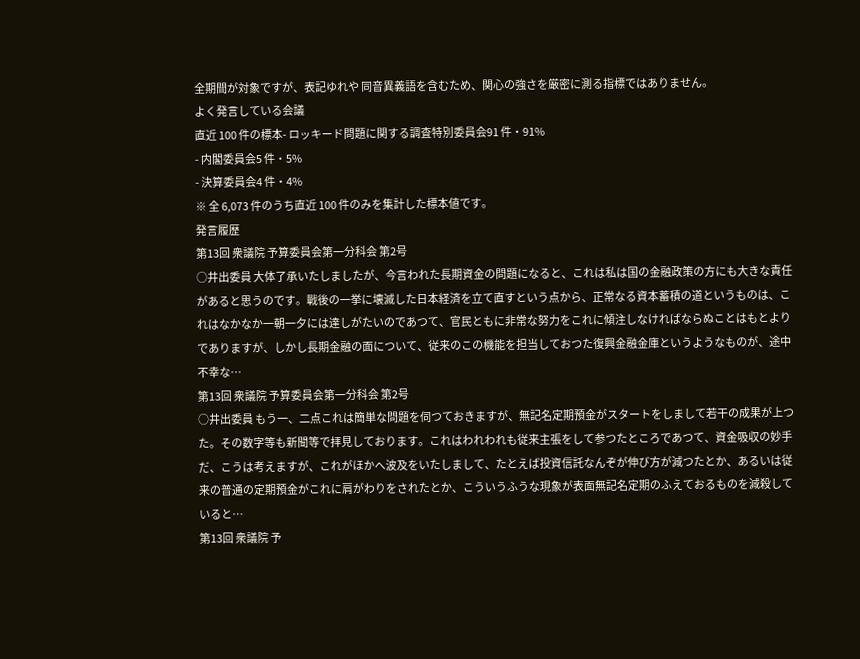全期間が対象ですが、表記ゆれや 同音異義語を含むため、関心の強さを厳密に測る指標ではありません。
よく発言している会議
直近 100 件の標本- ロッキード問題に関する調査特別委員会91 件・91%
- 内閣委員会5 件・5%
- 決算委員会4 件・4%
※ 全 6,073 件のうち直近 100 件のみを集計した標本値です。
発言履歴
第13回 衆議院 予算委員会第一分科会 第2号
○井出委員 大体了承いたしましたが、今言われた長期資金の問題になると、これは私は国の金融政策の方にも大きな責任があると思うのです。戰後の一挙に壊滅した日本経済を立て直すという点から、正常なる資本蓄積の道というものは、これはなかなか一朝一夕には達しがたいのであつて、官民ともに非常な努力をこれに傾注しなければならぬことはもとよりでありますが、しかし長期金融の面について、従来のこの機能を担当しておつた復興金融金庫というようなものが、途中不幸な…
第13回 衆議院 予算委員会第一分科会 第2号
○井出委員 もう一、二点これは簡単な問題を伺つておきますが、無記名定期預金がスタートをしまして若干の成果が上つた。その数字等も新聞等で拝見しております。これはわれわれも従来主張をして参つたところであつて、資金吸収の妙手だ、こうは考えますが、これがほかへ波及をいたしまして、たとえば投資信託なんぞが伸び方が減つたとか、あるいは従来の普通の定期預金がこれに肩がわりをされたとか、こういうふうな現象が表面無記名定期のふえておるものを減殺していると…
第13回 衆議院 予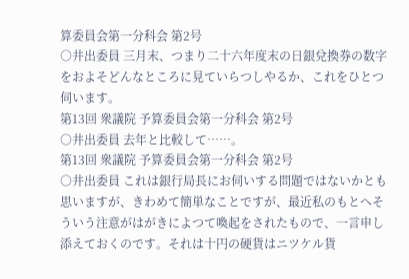算委員会第一分科会 第2号
○井出委員 三月末、つまり二十六年度末の日銀兌換券の数字をおよそどんなところに見ていらつしやるか、これをひとつ伺います。
第13回 衆議院 予算委員会第一分科会 第2号
○井出委員 去年と比較して……。
第13回 衆議院 予算委員会第一分科会 第2号
○井出委員 これは銀行局長にお伺いする問題ではないかとも思いますが、きわめて簡単なことですが、最近私のもとへそういう注意がはがきによつて喚起をされたもので、一言申し添えておくのです。それは十円の硬貨はニツケル貨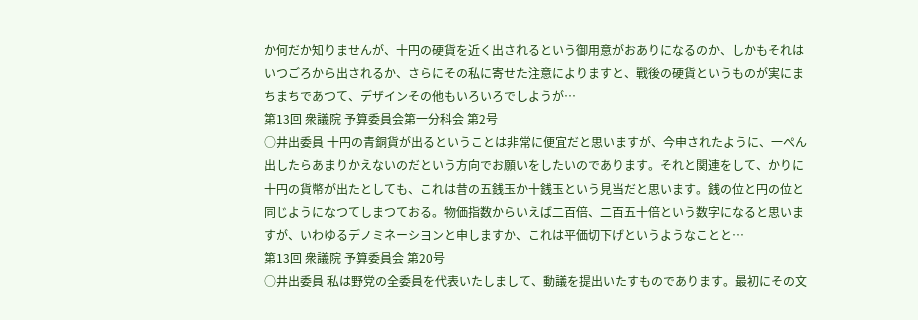か何だか知りませんが、十円の硬貨を近く出されるという御用意がおありになるのか、しかもそれはいつごろから出されるか、さらにその私に寄せた注意によりますと、戰後の硬貨というものが実にまちまちであつて、デザインその他もいろいろでしようが…
第13回 衆議院 予算委員会第一分科会 第2号
○井出委員 十円の青銅貨が出るということは非常に便宜だと思いますが、今申されたように、一ぺん出したらあまりかえないのだという方向でお願いをしたいのであります。それと関連をして、かりに十円の貨幣が出たとしても、これは昔の五銭玉か十銭玉という見当だと思います。銭の位と円の位と同じようになつてしまつておる。物価指数からいえば二百倍、二百五十倍という数字になると思いますが、いわゆるデノミネーシヨンと申しますか、これは平価切下げというようなことと…
第13回 衆議院 予算委員会 第20号
○井出委員 私は野党の全委員を代表いたしまして、動議を提出いたすものであります。最初にその文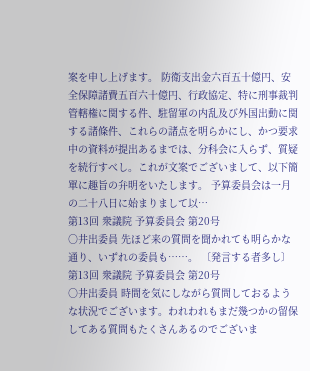案を申し上げます。 防衛支出金六百五十億円、安全保障諸費五百六十億円、行政協定、特に刑事裁判管轄権に関する件、駐留軍の内乱及び外国出動に関する諸條件、これらの諸点を明らかにし、かつ要求中の資料が提出あるまでは、分科会に入らず、質疑を続行すべし。これが文案でございまして、以下簡單に趣旨の弁明をいたします。 予算委員会は一月の二十八日に始まりまして以…
第13回 衆議院 予算委員会 第20号
○井出委員 先ほど来の質問を聞かれても明らかな通り、いずれの委員も……。 〔発言する者多し〕
第13回 衆議院 予算委員会 第20号
○井出委員 時間を気にしながら質問しておるような状況でございます。われわれもまだ幾つかの留保してある質問もたくさんあるのでございま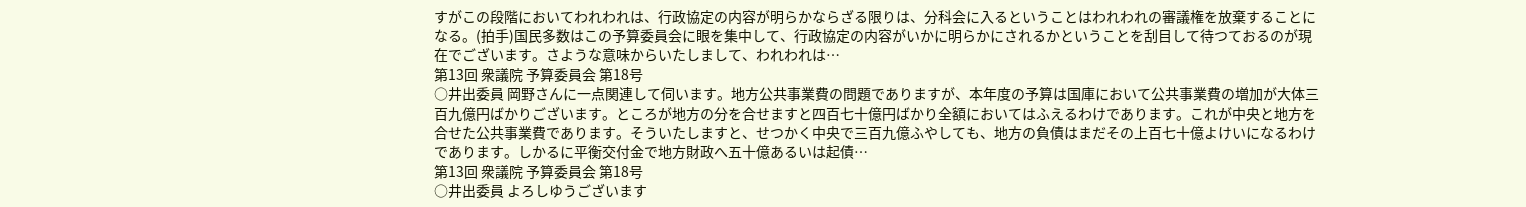すがこの段階においてわれわれは、行政協定の内容が明らかならざる限りは、分科会に入るということはわれわれの審議権を放棄することになる。(拍手)国民多数はこの予算委員会に眼を集中して、行政協定の内容がいかに明らかにされるかということを刮目して待つておるのが現在でございます。さような意味からいたしまして、われわれは…
第13回 衆議院 予算委員会 第18号
○井出委員 岡野さんに一点関連して伺います。地方公共事業費の問題でありますが、本年度の予算は国庫において公共事業費の増加が大体三百九億円ばかりございます。ところが地方の分を合せますと四百七十億円ばかり全額においてはふえるわけであります。これが中央と地方を合せた公共事業費であります。そういたしますと、せつかく中央で三百九億ふやしても、地方の負債はまだその上百七十億よけいになるわけであります。しかるに平衡交付金で地方財政へ五十億あるいは起債…
第13回 衆議院 予算委員会 第18号
○井出委員 よろしゆうございます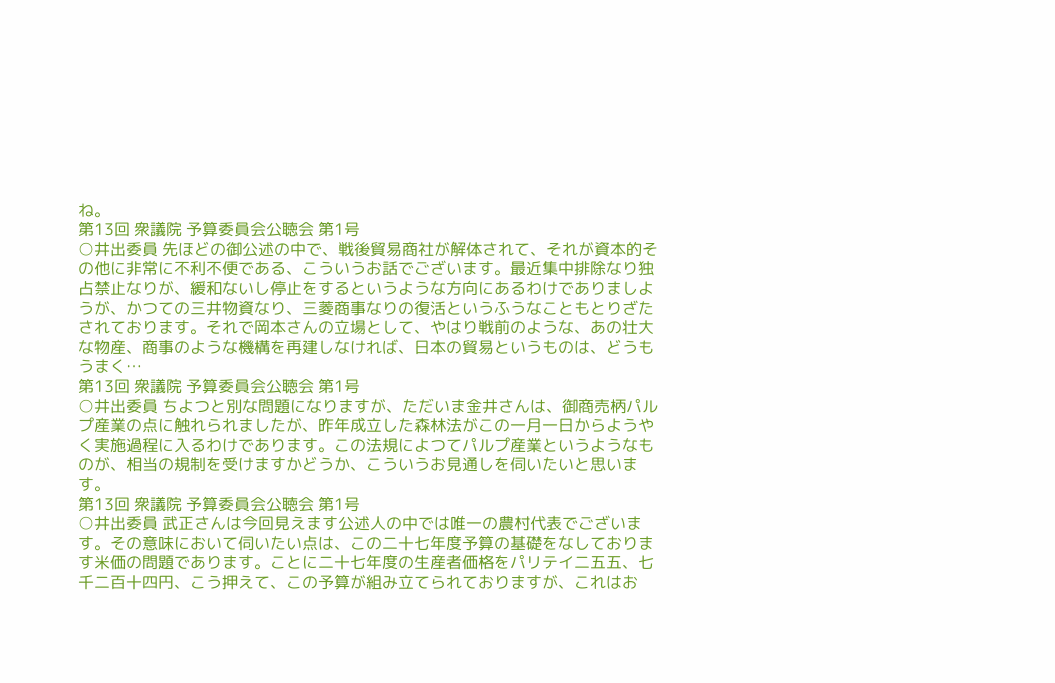ね。
第13回 衆議院 予算委員会公聴会 第1号
○井出委員 先ほどの御公述の中で、戦後貿易商社が解体されて、それが資本的その他に非常に不利不便である、こういうお話でございます。最近集中排除なり独占禁止なりが、緩和ないし停止をするというような方向にあるわけでありましようが、かつての三井物資なり、三菱商事なりの復活というふうなこともとりざたされております。それで岡本さんの立場として、やはり戦前のような、あの壮大な物産、商事のような機構を再建しなければ、日本の貿易というものは、どうもうまく…
第13回 衆議院 予算委員会公聴会 第1号
○井出委員 ちよつと別な問題になりますが、ただいま金井さんは、御商売柄パルプ産業の点に触れられましたが、昨年成立した森林法がこの一月一日からようやく実施過程に入るわけであります。この法規によつてパルプ産業というようなものが、相当の規制を受けますかどうか、こういうお見通しを伺いたいと思います。
第13回 衆議院 予算委員会公聴会 第1号
○井出委員 武正さんは今回見えます公述人の中では唯一の農村代表でございます。その意味において伺いたい点は、この二十七年度予算の基礎をなしております米価の問題であります。ことに二十七年度の生産者価格をパリテイ二五五、七千二百十四円、こう押えて、この予算が組み立てられておりますが、これはお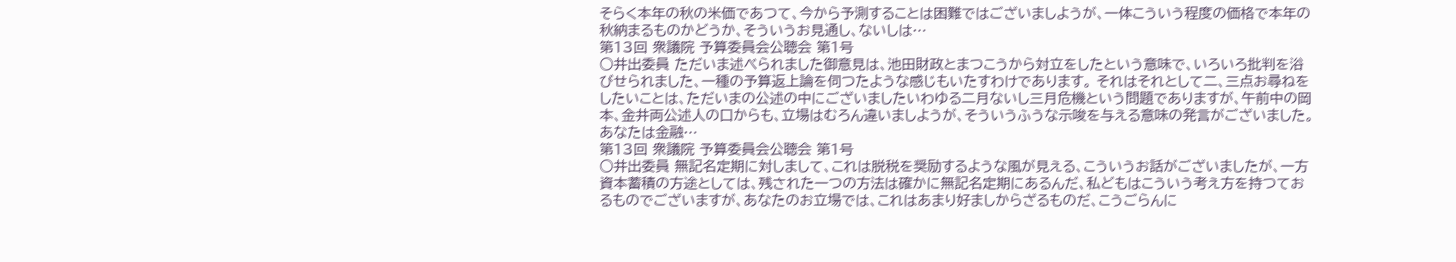そらく本年の秋の米価であつて、今から予測することは困難ではございましようが、一体こういう程度の価格で本年の秋納まるものかどうか、そういうお見通し、ないしは…
第13回 衆議院 予算委員会公聴会 第1号
○井出委員 ただいま述べられました御意見は、池田財政とまつこうから対立をしたという意味で、いろいろ批判を浴びせられました、一種の予算返上論を伺つたような感じもいたすわけであります。 それはそれとして二、三点お尋ねをしたいことは、ただいまの公述の中にございましたいわゆる二月ないし三月危機という問題でありますが、午前中の岡本、金井両公述人の口からも、立場はむろん違いましようが、そういうふうな示唆を与える意味の発言がございました。あなたは金融…
第13回 衆議院 予算委員会公聴会 第1号
○井出委員 無記名定期に対しまして、これは脱税を奨励するような風が見える、こういうお話がございましたが、一方資本蓄積の方途としては、残された一つの方法は確かに無記名定期にあるんだ、私どもはこういう考え方を持つておるものでございますが、あなたのお立場では、これはあまり好ましからざるものだ、こうごらんに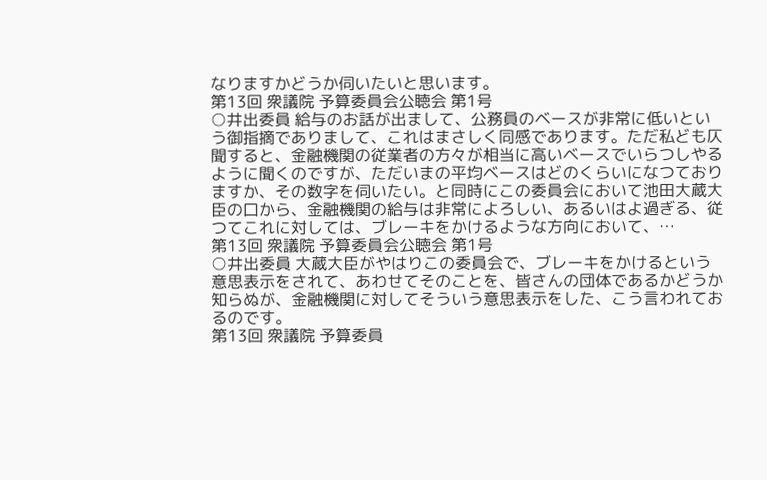なりますかどうか伺いたいと思います。
第13回 衆議院 予算委員会公聴会 第1号
○井出委員 給与のお話が出まして、公務員のベースが非常に低いという御指摘でありまして、これはまさしく同感であります。ただ私ども仄聞すると、金融機関の従業者の方々が相当に高いベースでいらつしやるように聞くのですが、ただいまの平均ベースはどのくらいになつておりますか、その数字を伺いたい。と同時にこの委員会において池田大蔵大臣の口から、金融機関の給与は非常によろしい、あるいはよ過ぎる、従つてこれに対しては、ブレーキをかけるような方向において、…
第13回 衆議院 予算委員会公聴会 第1号
○井出委員 大蔵大臣がやはりこの委員会で、ブレーキをかけるという意思表示をされて、あわせてそのことを、皆さんの団体であるかどうか知らぬが、金融機関に対してそういう意思表示をした、こう言われておるのです。
第13回 衆議院 予算委員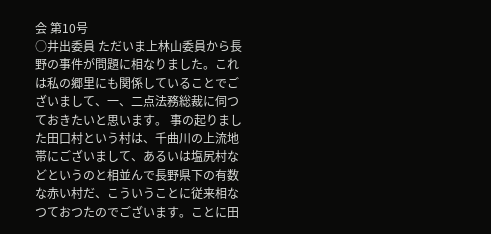会 第10号
○井出委員 ただいま上林山委員から長野の事件が問題に相なりました。これは私の郷里にも関係していることでございまして、一、二点法務総裁に伺つておきたいと思います。 事の起りました田口村という村は、千曲川の上流地帯にございまして、あるいは塩尻村などというのと相並んで長野県下の有数な赤い村だ、こういうことに従来相なつておつたのでございます。ことに田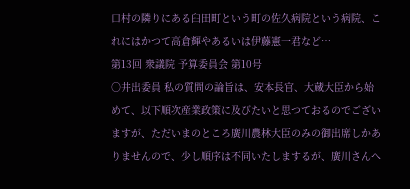口村の隣りにある臼田町という町の佐久病院という病院、これにはかつて高倉輝やあるいは伊藤憲一君など…
第13回 衆議院 予算委員会 第10号
○井出委員 私の質問の論旨は、安本長官、大蔵大臣から始めて、以下順次産業政策に及びたいと思つておるのでございますが、ただいまのところ廣川農林大臣のみの御出席しかありませんので、少し順序は不同いたしまするが、廣川さんへ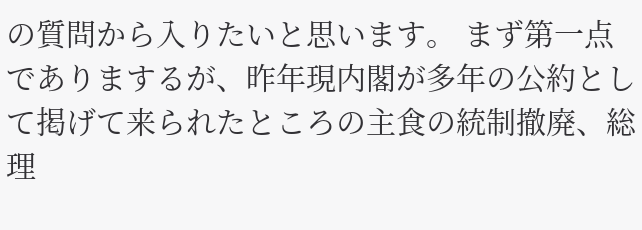の質問から入りたいと思います。 まず第一点でありまするが、昨年現内閣が多年の公約として掲げて来られたところの主食の統制撤廃、総理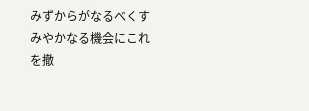みずからがなるべくすみやかなる機会にこれを撤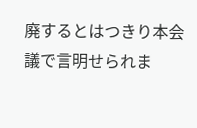廃するとはつきり本会議で言明せられま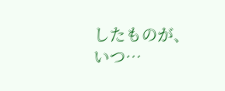したものが、いつ…